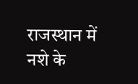राजस्थान में नशे के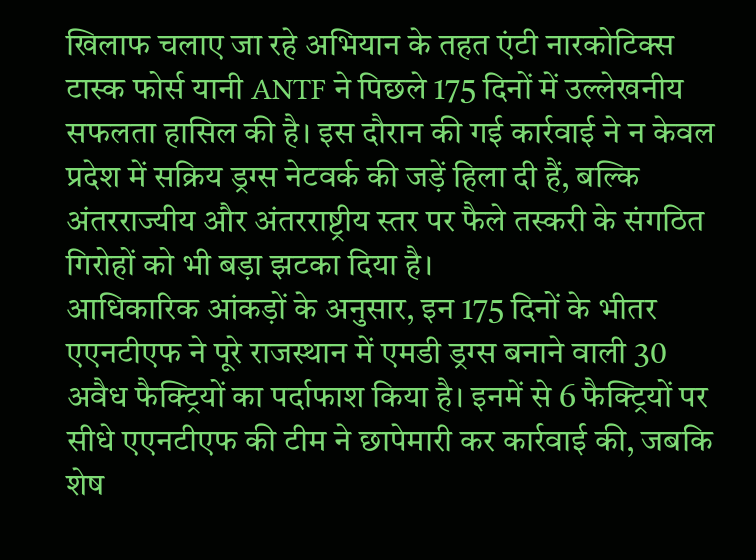खिलाफ चलाए जा रहे अभियान के तहत एंटी नारकोटिक्स टास्क फोर्स यानी ANTF ने पिछले 175 दिनों में उल्लेखनीय सफलता हासिल की है। इस दौरान की गई कार्रवाई ने न केवल प्रदेश में सक्रिय ड्रग्स नेटवर्क की जड़ें हिला दी हैं, बल्कि अंतरराज्यीय और अंतरराष्ट्रीय स्तर पर फैले तस्करी के संगठित गिरोहों को भी बड़ा झटका दिया है।
आधिकारिक आंकड़ों के अनुसार, इन 175 दिनों के भीतर एएनटीएफ ने पूरे राजस्थान में एमडी ड्रग्स बनाने वाली 30 अवैध फैक्ट्रियों का पर्दाफाश किया है। इनमें से 6 फैक्ट्रियों पर सीधे एएनटीएफ की टीम ने छापेमारी कर कार्रवाई की, जबकि शेष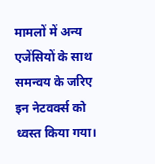मामलों में अन्य एजेंसियों के साथ समन्वय के जरिए इन नेटवर्क्स को ध्वस्त किया गया।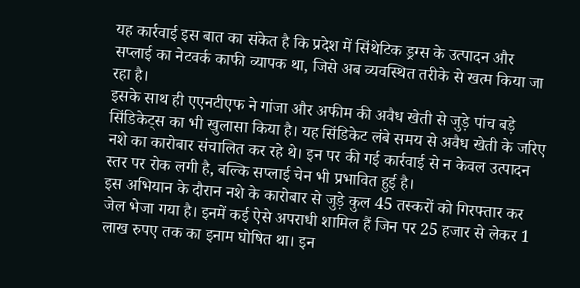यह कार्रवाई इस बात का संकेत है कि प्रदेश में सिंथेटिक ड्रग्स के उत्पादन और सप्लाई का नेटवर्क काफी व्यापक था, जिसे अब व्यवस्थित तरीके से खत्म किया जा रहा है।
इसके साथ ही एएनटीएफ ने गांजा और अफीम की अवैध खेती से जुड़े पांच बड़े सिंडिकेट्स का भी खुलासा किया है। यह सिंडिकेट लंबे समय से अवैध खेती के जरिए नशे का कारोबार संचालित कर रहे थे। इन पर की गई कार्रवाई से न केवल उत्पादन स्तर पर रोक लगी है, बल्कि सप्लाई चेन भी प्रभावित हुई है।
इस अभियान के दौरान नशे के कारोबार से जुड़े कुल 45 तस्करों को गिरफ्तार कर जेल भेजा गया है। इनमें कई ऐसे अपराधी शामिल हैं जिन पर 25 हजार से लेकर 1 लाख रुपए तक का इनाम घोषित था। इन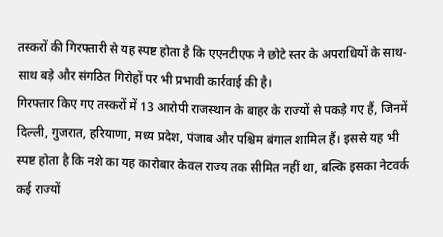तस्करों की गिरफ्तारी से यह स्पष्ट होता है कि एएनटीएफ ने छोटे स्तर के अपराधियों के साथ-साथ बड़े और संगठित गिरोहों पर भी प्रभावी कार्रवाई की है।
गिरफ्तार किए गए तस्करों में 13 आरोपी राजस्थान के बाहर के राज्यों से पकड़े गए हैं, जिनमें दिल्ली, गुजरात, हरियाणा, मध्य प्रदेश, पंजाब और पश्चिम बंगाल शामिल हैं। इससे यह भी स्पष्ट होता है कि नशे का यह कारोबार केवल राज्य तक सीमित नहीं था, बल्कि इसका नेटवर्क कई राज्यों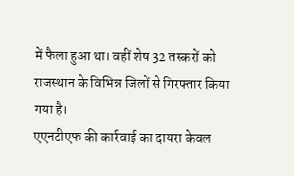में फैला हुआ था। वहीं शेष 32 तस्करों को राजस्थान के विभिन्न जिलों से गिरफ्तार किया गया है।
एएनटीएफ की कार्रवाई का दायरा केवल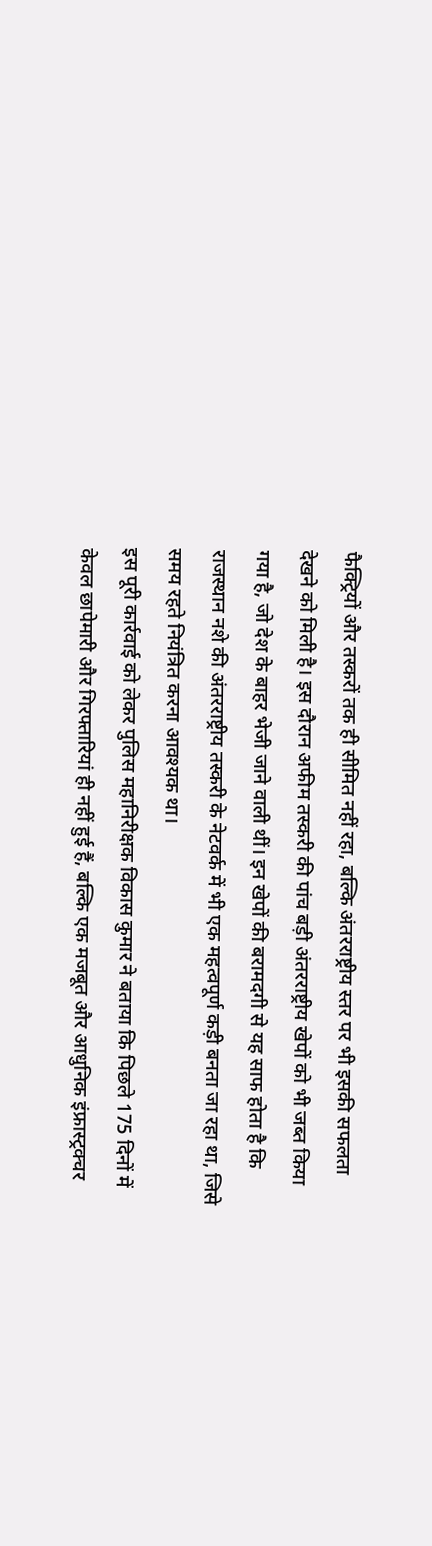फैक्ट्रियों और तस्करों तक ही सीमित नहीं रहा, बल्कि अंतरराष्ट्रीय स्तर पर भी इसकी सफलता देखने को मिली है। इस दौरान अफीम तस्करी की पांच बड़ी अंतरराष्ट्रीय खेपों को भी जब्त किया गया है, जो देश के बाहर भेजी जाने वाली थीं। इन खेपों की बरामदगी से यह साफ होता है कि राजस्थान नशे की अंतरराष्ट्रीय तस्करी के नेटवर्क में भी एक महत्वपूर्ण कड़ी बनता जा रहा था, जिसे समय रहते नियंत्रित करना आवश्यक था।
इस पूरी कार्रवाई को लेकर पुलिस महानिरीक्षक विकास कुमार ने बताया कि पिछले 175 दिनों में केवल छापेमारी और गिरफ्तारियां ही नहीं हुई हैं, बल्कि एक मजबूत और आधुनिक इंफ्रास्ट्रक्चर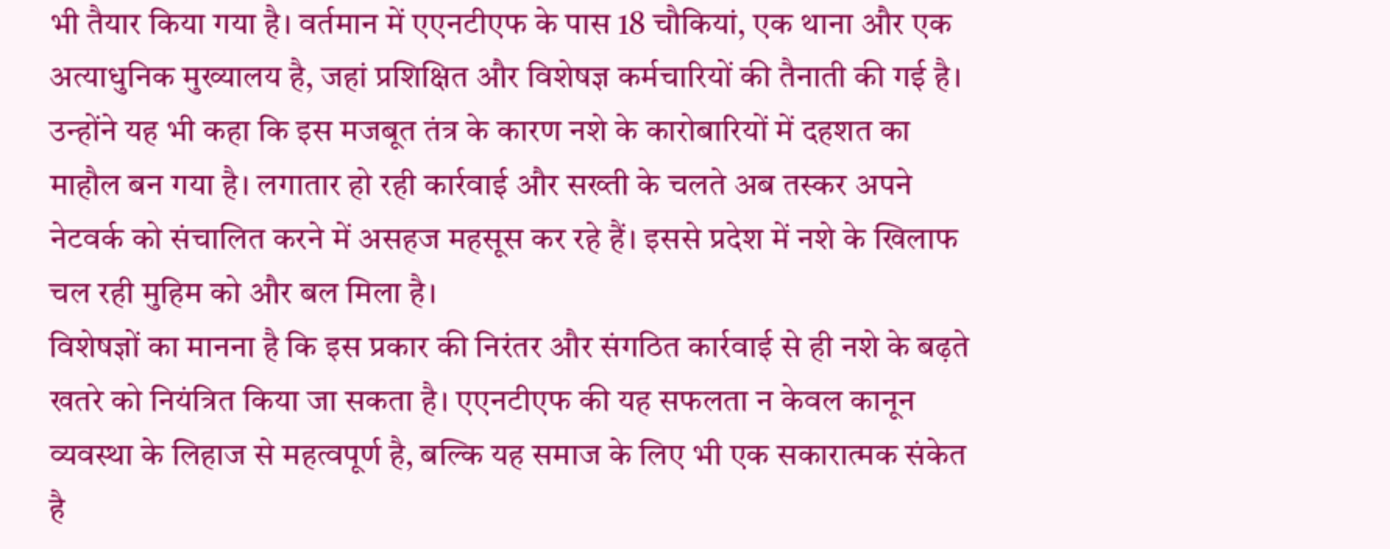भी तैयार किया गया है। वर्तमान में एएनटीएफ के पास 18 चौकियां, एक थाना और एक अत्याधुनिक मुख्यालय है, जहां प्रशिक्षित और विशेषज्ञ कर्मचारियों की तैनाती की गई है।
उन्होंने यह भी कहा कि इस मजबूत तंत्र के कारण नशे के कारोबारियों में दहशत का माहौल बन गया है। लगातार हो रही कार्रवाई और सख्ती के चलते अब तस्कर अपने नेटवर्क को संचालित करने में असहज महसूस कर रहे हैं। इससे प्रदेश में नशे के खिलाफ चल रही मुहिम को और बल मिला है।
विशेषज्ञों का मानना है कि इस प्रकार की निरंतर और संगठित कार्रवाई से ही नशे के बढ़ते खतरे को नियंत्रित किया जा सकता है। एएनटीएफ की यह सफलता न केवल कानून व्यवस्था के लिहाज से महत्वपूर्ण है, बल्कि यह समाज के लिए भी एक सकारात्मक संकेत है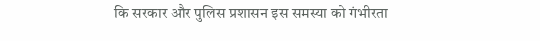कि सरकार और पुलिस प्रशासन इस समस्या को गंभीरता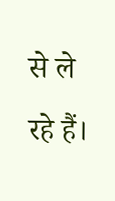से ले रहे हैं।